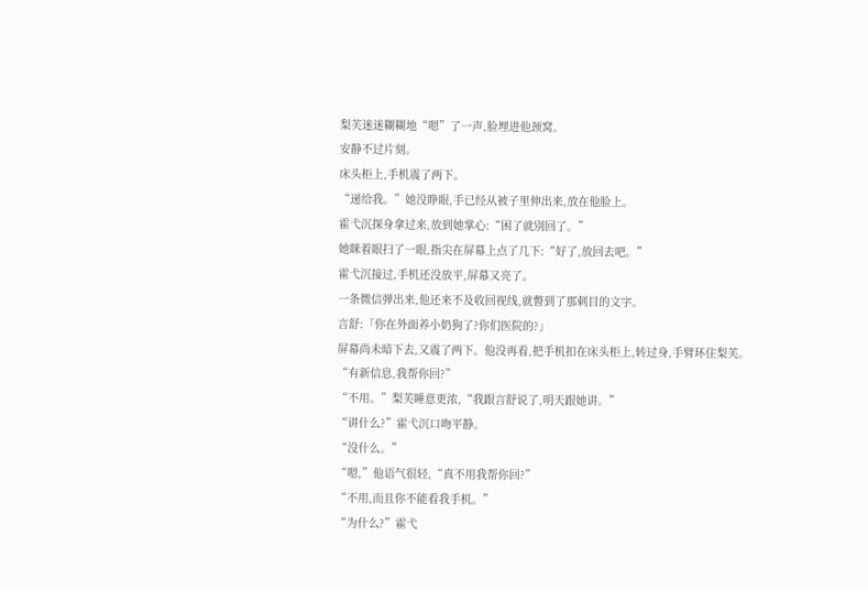梨芙迷迷糊糊地“嗯”了一声,脸埋进他颈窝。
安静不过片刻。
床头柜上,手机震了两下。
“递给我。”她没睁眼,手已经从被子里伸出来,放在他脸上。
霍弋沉探身拿过来,放到她掌心:“困了就別回了。”
她眯着眼扫了一眼,指尖在屏幕上点了几下:“好了,放回去吧。”
霍弋沉接过,手机还没放平,屏幕又亮了。
一条微信弹出来,他还来不及收回视线,就瞥到了那刺目的文字。
言舒:「你在外面养小奶狗了?你们医院的?」
屏幕尚未暗下去,又震了两下。他没再看,把手机扣在床头柜上,转过身,手臂环住梨芙。
“有新信息,我帮你回?”
“不用。”梨芙睡意更浓,“我跟言舒说了,明天跟她讲。”
“讲什么?”霍弋沉口吻平静。
“没什么。”
“嗯,”他语气很轻,“真不用我帮你回?”
“不用,而且你不能看我手机。”
“为什么?”霍弋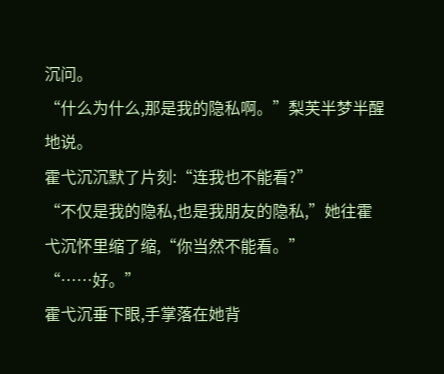沉问。
“什么为什么,那是我的隐私啊。”梨芙半梦半醒地说。
霍弋沉沉默了片刻:“连我也不能看?”
“不仅是我的隐私,也是我朋友的隐私,”她往霍弋沉怀里缩了缩,“你当然不能看。”
“……好。”
霍弋沉垂下眼,手掌落在她背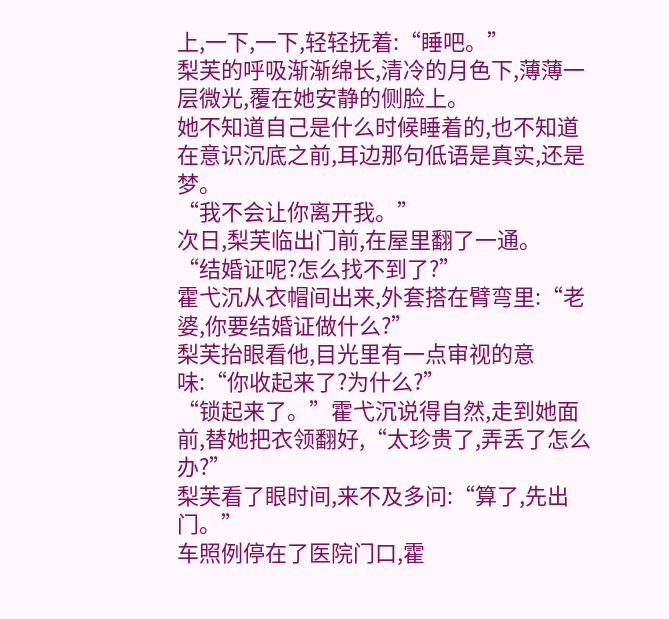上,一下,一下,轻轻抚着:“睡吧。”
梨芙的呼吸渐渐绵长,清冷的月色下,薄薄一层微光,覆在她安静的侧脸上。
她不知道自己是什么时候睡着的,也不知道在意识沉底之前,耳边那句低语是真实,还是梦。
“我不会让你离开我。”
次日,梨芙临出门前,在屋里翻了一通。
“结婚证呢?怎么找不到了?”
霍弋沉从衣帽间出来,外套搭在臂弯里:“老婆,你要结婚证做什么?”
梨芙抬眼看他,目光里有一点审视的意味:“你收起来了?为什么?”
“锁起来了。”霍弋沉说得自然,走到她面前,替她把衣领翻好,“太珍贵了,弄丢了怎么办?”
梨芙看了眼时间,来不及多问:“算了,先出门。”
车照例停在了医院门口,霍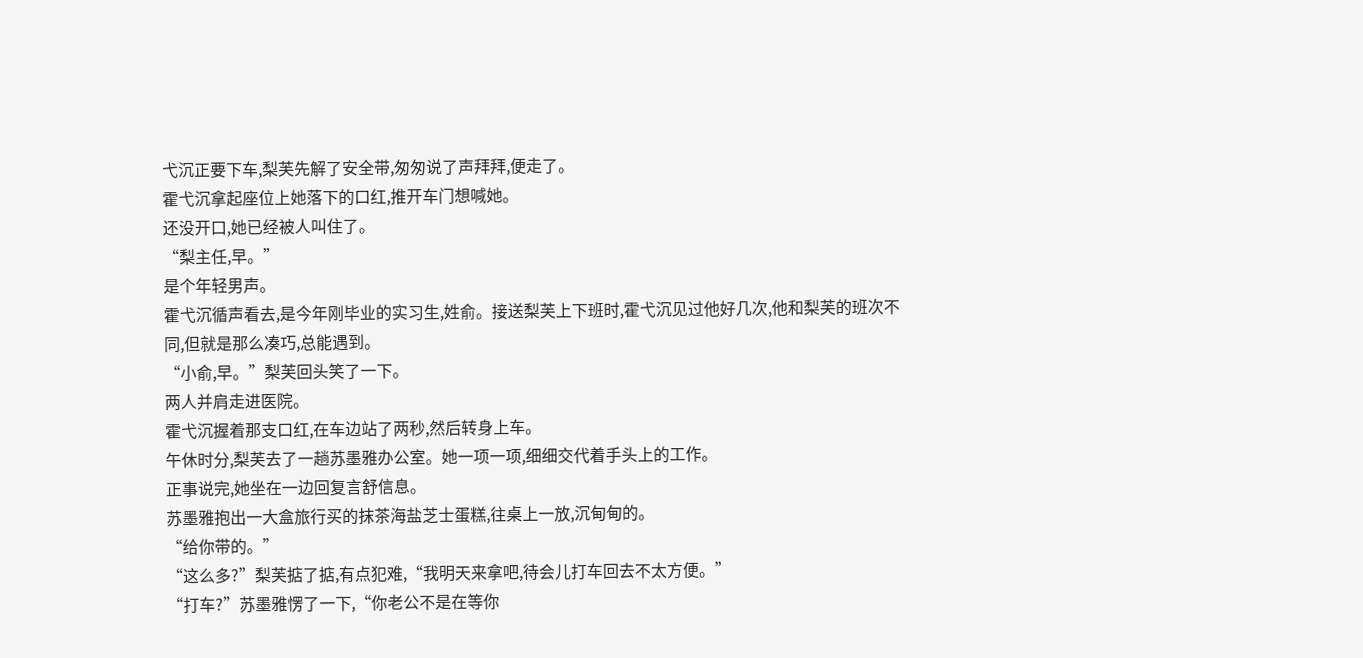弋沉正要下车,梨芙先解了安全带,匆匆说了声拜拜,便走了。
霍弋沉拿起座位上她落下的口红,推开车门想喊她。
还没开口,她已经被人叫住了。
“梨主任,早。”
是个年轻男声。
霍弋沉循声看去,是今年刚毕业的实习生,姓俞。接送梨芙上下班时,霍弋沉见过他好几次,他和梨芙的班次不同,但就是那么凑巧,总能遇到。
“小俞,早。”梨芙回头笑了一下。
两人并肩走进医院。
霍弋沉握着那支口红,在车边站了两秒,然后转身上车。
午休时分,梨芙去了一趟苏墨雅办公室。她一项一项,细细交代着手头上的工作。
正事说完,她坐在一边回复言舒信息。
苏墨雅抱出一大盒旅行买的抹茶海盐芝士蛋糕,往桌上一放,沉甸甸的。
“给你带的。”
“这么多?”梨芙掂了掂,有点犯难,“我明天来拿吧,待会儿打车回去不太方便。”
“打车?”苏墨雅愣了一下,“你老公不是在等你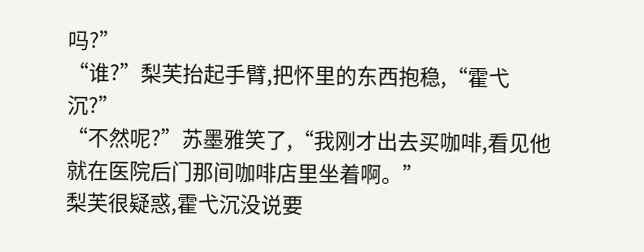吗?”
“谁?”梨芙抬起手臂,把怀里的东西抱稳,“霍弋沉?”
“不然呢?”苏墨雅笑了,“我刚才出去买咖啡,看见他就在医院后门那间咖啡店里坐着啊。”
梨芙很疑惑,霍弋沉没说要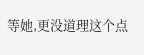等她,更没道理这个点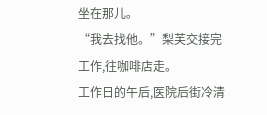坐在那儿。
“我去找他。”梨芙交接完工作,往咖啡店走。
工作日的午后,医院后街冷清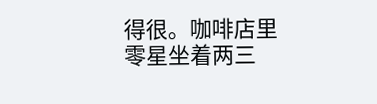得很。咖啡店里零星坐着两三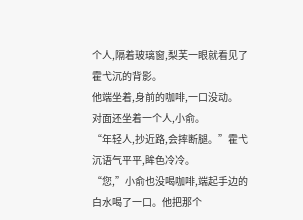个人,隔着玻璃窗,梨芙一眼就看见了霍弋沉的背影。
他端坐着,身前的咖啡,一口没动。
对面还坐着一个人,小俞。
“年轻人,抄近路,会摔断腿。”霍弋沉语气平平,眸色冷冷。
“您,”小俞也没喝咖啡,端起手边的白水喝了一口。他把那个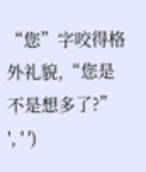“您”字咬得格外礼貌,“您是不是想多了?” ', ' ')